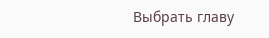Выбрать главу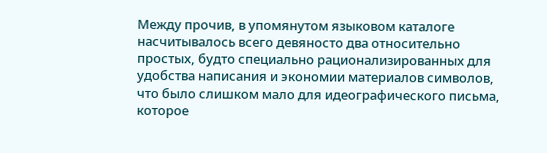Между прочив, в упомянутом языковом каталоге насчитывалось всего девяносто два относительно простых, будто специально рационализированных для удобства написания и экономии материалов символов, что было слишком мало для идеографического письма, которое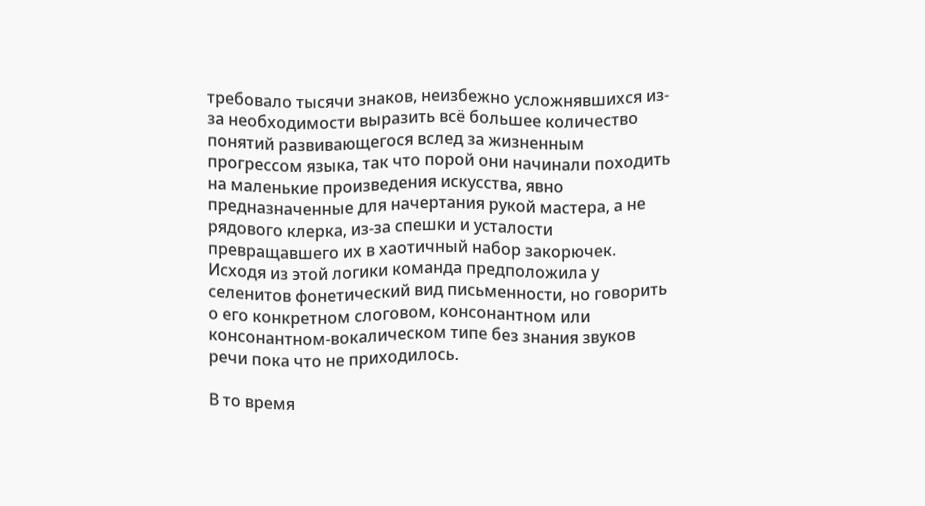требовало тысячи знаков, неизбежно усложнявшихся из-за необходимости выразить всё большее количество понятий развивающегося вслед за жизненным прогрессом языка, так что порой они начинали походить на маленькие произведения искусства, явно предназначенные для начертания рукой мастера, а не рядового клерка, из-за спешки и усталости превращавшего их в хаотичный набор закорючек. Исходя из этой логики команда предположила у селенитов фонетический вид письменности, но говорить о его конкретном слоговом, консонантном или консонантном-вокалическом типе без знания звуков речи пока что не приходилось.

В то время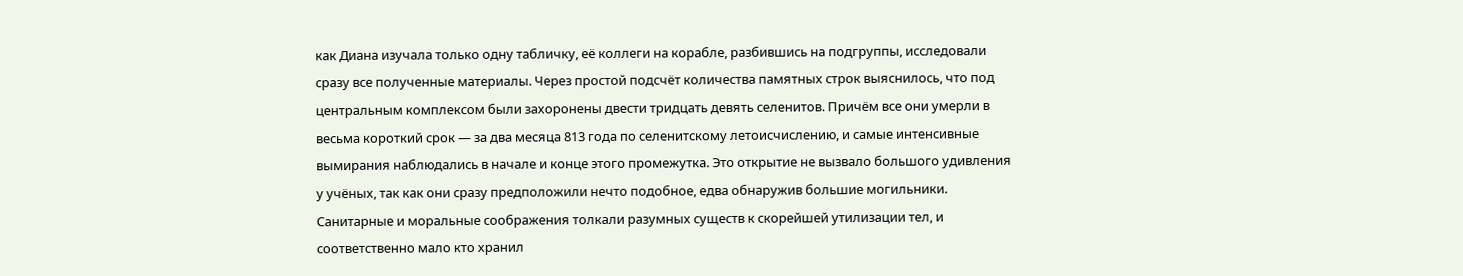как Диана изучала только одну табличку, её коллеги на корабле, разбившись на подгруппы, исследовали сразу все полученные материалы. Через простой подсчёт количества памятных строк выяснилось, что под центральным комплексом были захоронены двести тридцать девять селенитов. Причём все они умерли в весьма короткий срок — за два месяца 813 года по селенитскому летоисчислению, и самые интенсивные вымирания наблюдались в начале и конце этого промежутка. Это открытие не вызвало большого удивления у учёных, так как они сразу предположили нечто подобное, едва обнаружив большие могильники. Санитарные и моральные соображения толкали разумных существ к скорейшей утилизации тел, и соответственно мало кто хранил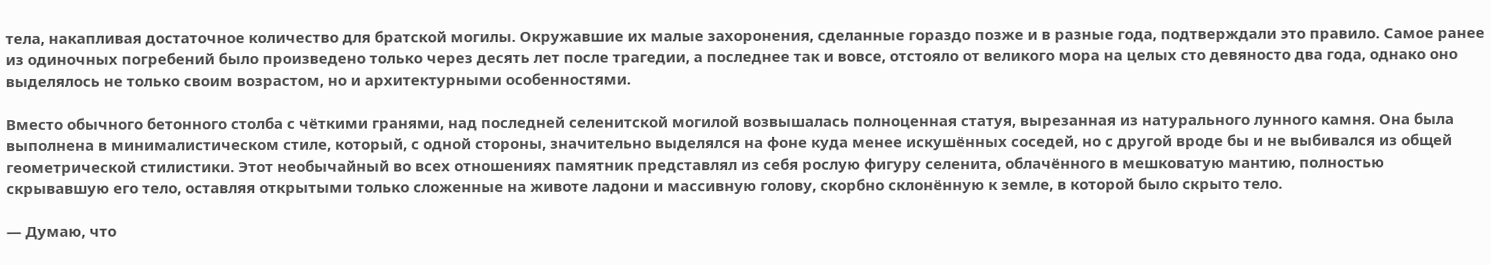тела, накапливая достаточное количество для братской могилы. Окружавшие их малые захоронения, сделанные гораздо позже и в разные года, подтверждали это правило. Самое ранее из одиночных погребений было произведено только через десять лет после трагедии, а последнее так и вовсе, отстояло от великого мора на целых сто девяносто два года, однако оно выделялось не только своим возрастом, но и архитектурными особенностями.

Вместо обычного бетонного столба с чёткими гранями, над последней селенитской могилой возвышалась полноценная статуя, вырезанная из натурального лунного камня. Она была выполнена в минималистическом стиле, который, с одной стороны, значительно выделялся на фоне куда менее искушённых соседей, но с другой вроде бы и не выбивался из общей геометрической стилистики. Этот необычайный во всех отношениях памятник представлял из себя рослую фигуру селенита, облачённого в мешковатую мантию, полностью скрывавшую его тело, оставляя открытыми только сложенные на животе ладони и массивную голову, скорбно склонённую к земле, в которой было скрыто тело.

— Думаю, что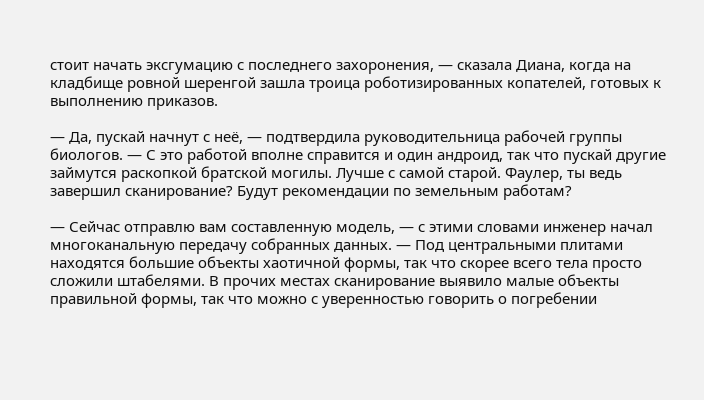стоит начать эксгумацию с последнего захоронения, — сказала Диана, когда на кладбище ровной шеренгой зашла троица роботизированных копателей, готовых к выполнению приказов.

— Да, пускай начнут с неё, — подтвердила руководительница рабочей группы биологов. — С это работой вполне справится и один андроид, так что пускай другие займутся раскопкой братской могилы. Лучше с самой старой. Фаулер, ты ведь завершил сканирование? Будут рекомендации по земельным работам?

— Сейчас отправлю вам составленную модель, — с этими словами инженер начал многоканальную передачу собранных данных. — Под центральными плитами находятся большие объекты хаотичной формы, так что скорее всего тела просто сложили штабелями. В прочих местах сканирование выявило малые объекты правильной формы, так что можно с уверенностью говорить о погребении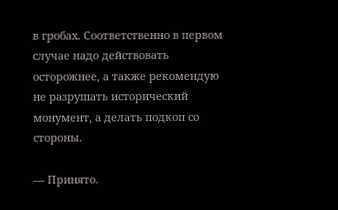в гробах. Соответственно в первом случае надо действовать осторожнее, а также рекомендую не разрушать исторический монумент, а делать подкоп со стороны.

— Принято.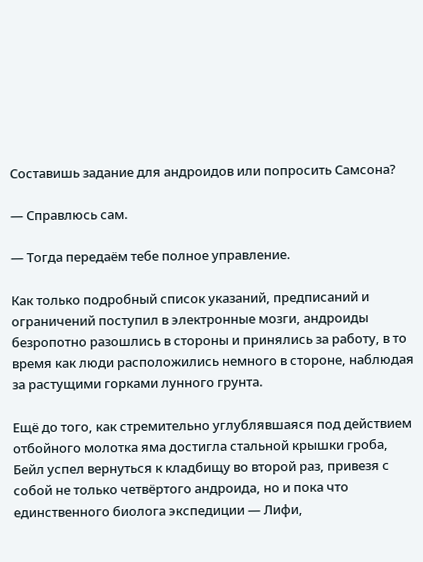Составишь задание для андроидов или попросить Самсона?

— Справлюсь сам.

— Тогда передаём тебе полное управление.

Как только подробный список указаний, предписаний и ограничений поступил в электронные мозги, андроиды безропотно разошлись в стороны и принялись за работу, в то время как люди расположились немного в стороне, наблюдая за растущими горками лунного грунта.

Ещё до того, как стремительно углублявшаяся под действием отбойного молотка яма достигла стальной крышки гроба, Бейл успел вернуться к кладбищу во второй раз, привезя с собой не только четвёртого андроида, но и пока что единственного биолога экспедиции — Лифи,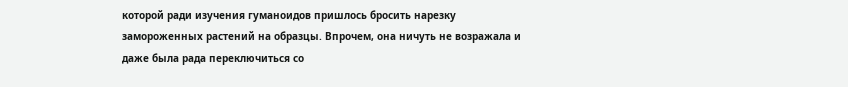которой ради изучения гуманоидов пришлось бросить нарезку замороженных растений на образцы. Впрочем, она ничуть не возражала и даже была рада переключиться со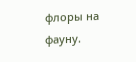флоры на фауну.